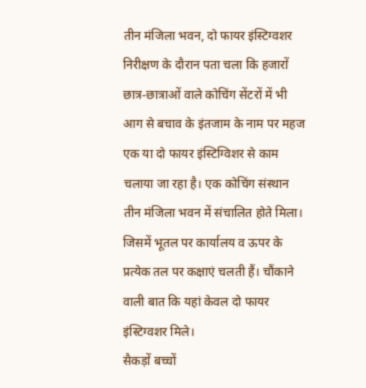तीन मंजिला भवन, दो फायर इंस्टिग्वशर
निरीक्षण के दौरान पता चला कि हजारों छात्र-छात्राओं वाले कोचिंग सेंटरों में भी आग से बचाव के इंतजाम के नाम पर महज एक या दो फायर इंस्टिग्विशर से काम चलाया जा रहा है। एक कोचिंग संस्थान तीन मंजिला भवन में संचालित होते मिला। जिसमें भूतल पर कार्यालय व ऊपर के प्रत्येक तल पर कक्षाएं चलती हैं। चौंकाने वाली बात कि यहां केवल दो फायर इंस्टिग्वशर मिले।
सैकड़ों बच्चों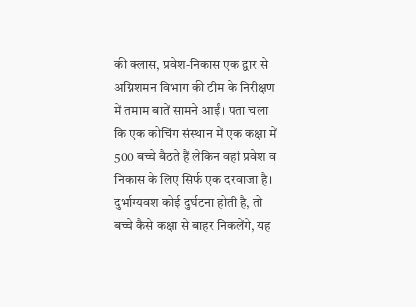की क्लास, प्रवेश-निकास एक द्वार से
अग्निशमन विभाग की टीम के निरीक्षण में तमाम बातें सामने आईं। पता चला कि एक कोचिंग संस्थान में एक कक्षा में 500 बच्चे बैठते हैं लेकिन वहां प्रवेश व निकास के लिए सिर्फ एक दरवाजा है। दुर्भाग्यवश कोई दुर्घटना होती है, तो बच्चे कैसे कक्षा से बाहर निकलेंगे, यह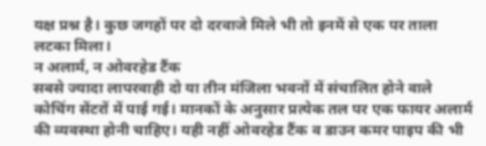यक्ष प्रश्न है। कुछ जगहों पर दो दरवाजे मिले भी तो इनमें से एक पर ताला लटका मिला।
न अलार्म, न ओवरहेड टैंक
सबसे ज्यादा लापरवाही दो या तीन मंजिला भवनों में संचालित होने वाले कोचिंग सेंटरों में पाई गई। मानकों के अनुसार प्रत्येक तल पर एक फायर अलार्म की व्यवस्था होनी चाहिए। यही नहीं ओवरहेड टैंक व डाउन कमर पाइप की भी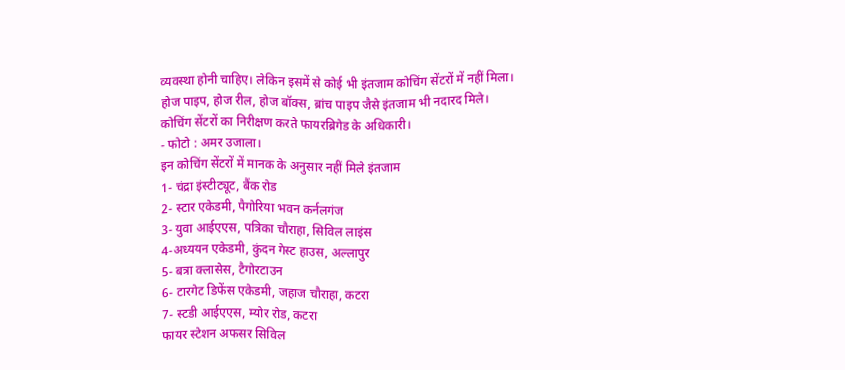व्यवस्था होनी चाहिए। लेकिन इसमें से कोई भी इंतजाम कोचिंग सेंटरों में नहीं मिला। होज पाइप, होज रील, होज बॉक्स, ब्रांच पाइप जैसे इंतजाम भी नदारद मिले।
कोचिंग सेंटरों का निरीक्षण करते फायरब्रिगेड के अधिकारी।
- फोटो : अमर उजाला।
इन कोचिंग सेंटरों में मानक के अनुसार नहीं मिले इंतजाम
1- चंद्रा इंस्टीट्यूट, बैंक रोड
2- स्टार एकेडमी, पैगोरिया भवन कर्नलगंज
3- युवा आईएएस, पत्रिका चौराहा, सिविल लाइंस
4-अध्ययन एकेडमी, कुंदन गेस्ट हाउस, अल्लापुर
5- बत्रा क्लासेस, टैगोरटाउन
6- टारगेट डिफेंस एकेडमी, जहाज चौराहा, कटरा
7- स्टडी आईएएस, म्योर रोड, कटरा
फायर स्टेशन अफसर सिविल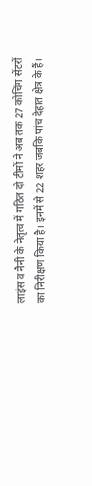लाइंस व नैनी के नेतृत्व में गठित दो टीमों ने अब तक 27 कोचिंग सेंटरों का निरीक्षण किया है। इनमें से 22 शहर जबकि पांच देहात क्षेत्र के हैं।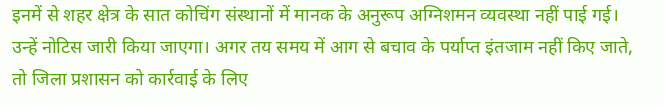इनमें से शहर क्षेत्र के सात कोचिंग संस्थानों में मानक के अनुरूप अग्निशमन व्यवस्था नहीं पाई गई। उन्हें नोटिस जारी किया जाएगा। अगर तय समय में आग से बचाव के पर्याप्त इंतजाम नहीं किए जाते, तो जिला प्रशासन को कार्रवाई के लिए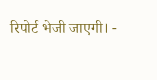रिपोर्ट भेजी जाएगी। -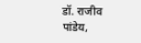डॉ. राजीव पांडेय,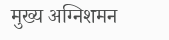मुख्य अग्निशमन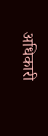अधिकारी